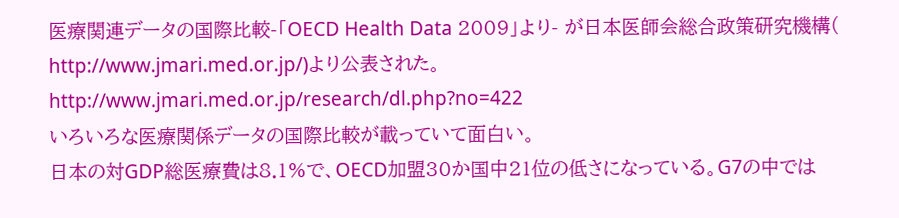医療関連データの国際比較-「OECD Health Data 2009」より- が日本医師会総合政策研究機構(
http://www.jmari.med.or.jp/)より公表された。
http://www.jmari.med.or.jp/research/dl.php?no=422
いろいろな医療関係データの国際比較が載っていて面白い。
日本の対GDP総医療費は8.1%で、OECD加盟30か国中21位の低さになっている。G7の中では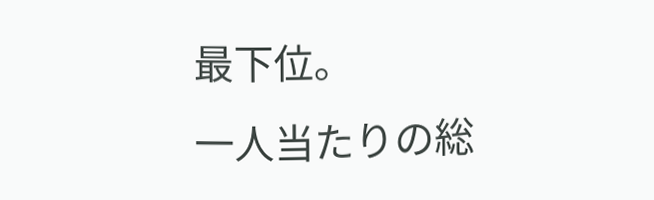最下位。
一人当たりの総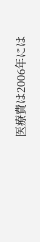医療費は2006年には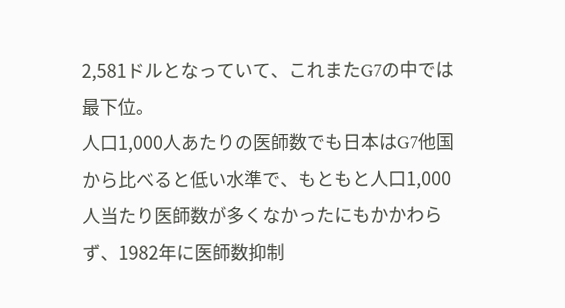2,581ドルとなっていて、これまたG7の中では最下位。
人口1,000人あたりの医師数でも日本はG7他国から比べると低い水準で、もともと人口1,000人当たり医師数が多くなかったにもかかわらず、1982年に医師数抑制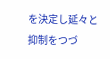を決定し延々と抑制をつづ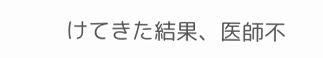けてきた結果、医師不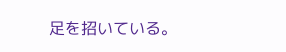足を招いている。